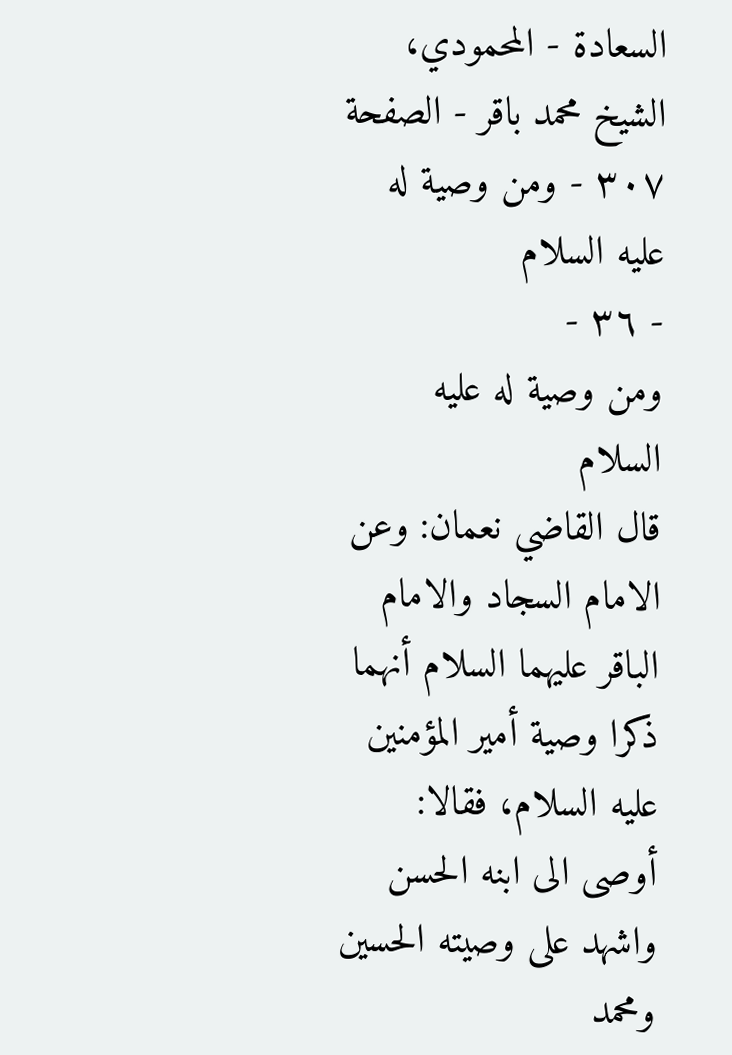السعادة - المحمودي، الشيخ محمد باقر - الصفحة ٣٠٧ - ومن وصية له عليه السلام
- ٣٦ -
ومن وصية له عليه السلام
قال القاضي نعمان: وعن الامام السجاد والامام الباقر عليهما السلام أنهما ذكرا وصية أمير المؤمنين عليه السلام، فقالا: أوصى الى ابنه الحسن واشهد على وصيته الحسين ومحمد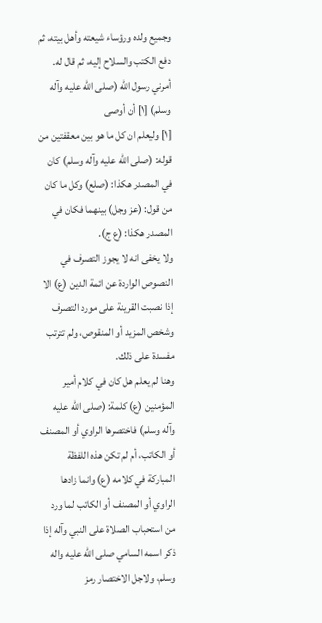وجميع ولده ورؤساء شيعته وأهل بيته، ثم دفع الكتب والسلاح إليه، ثم قال له.
أمرني رسول الله (صلى الله عليه وآله وسلم) [١] أن أوصى
[١] وليعلم ان كل ما هو بين معقفتين من قوله: (صلى الله عليه وآله وسلم) كان في المصدر هكذا: (صلع) وكل ما كان من قول: (عز وجل) بينهما فكان في المصدر هكذا: (ع ج).
ولا يخفى انه لا يجوز التصرف في النصوص الواردة عن ائمة الدين (ع) الا إذا نصبت القرينة على مورد التصرف وشخص المزيد أو المنقوص، ولم تترتب مفسدة على ذلك.
وهنا لم يعلم هل كان في كلام أمير المؤمنين (ع) كلمة: (صلى الله عليه وآله وسلم) فاختصرها الراوي أو المصنف أو الكاتب، أم لم تكن هذه اللفظة المباركة في كلامه (ع) وانما زادها الراوي أو المصنف أو الكاتب لما ورد من استحباب الصلاة على النبي وآله إذا ذكر اسمه السامي صلى الله عليه واله وسلم، ولاجل الاختصار رمز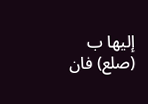إليها ب (صلع) فان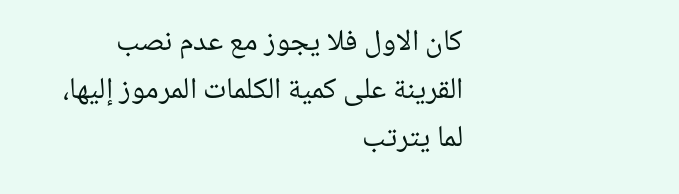كان الاول فلا يجوز مع عدم نصب القرينة على كمية الكلمات المرموز إليها، لما يترتب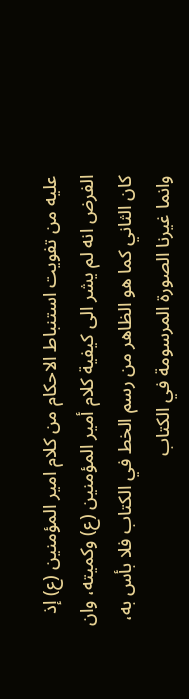عليه من تفويت استنباط الاحكام من كلام امير المؤمنين (ع) إذ الفرض انه لم يشر الى كيفية كلام أمير المؤمنين (ع) وكميته، وان كان الثاني كما هو الظاهر من رسم الخط في الكتاب فلا بأس به، وانما غيرنا الصورة المرسومة في الكتاب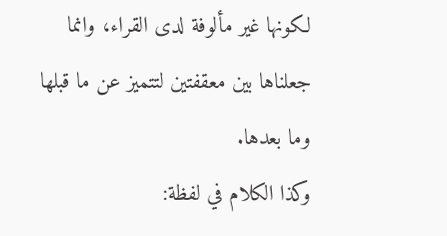لكونها غير مألوفة لدى القراء، وانما جعلناها بين معقفتين لتتميز عن ما قبلها وما بعدها.
وكذا الكلام في لفظة: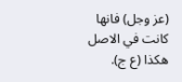(عز وجل) فانها كانت في الاصل هكذا (ع ج).